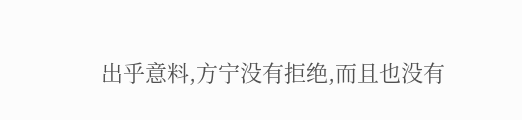出乎意料,方宁没有拒绝,而且也没有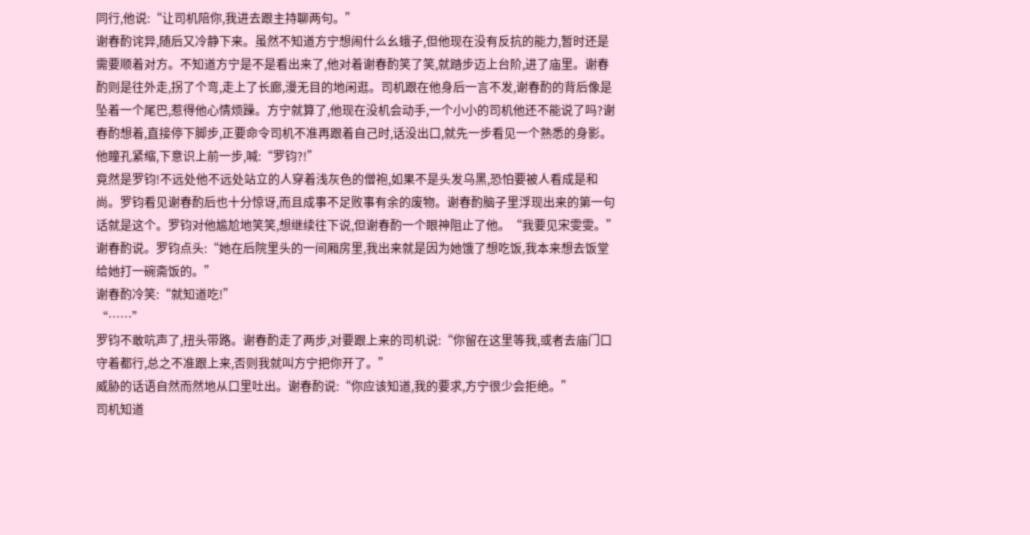同行,他说:“让司机陪你,我进去跟主持聊两句。”
谢春酌诧异,随后又冷静下来。虽然不知道方宁想闹什么幺蛾子,但他现在没有反抗的能力,暂时还是需要顺着对方。不知道方宁是不是看出来了,他对着谢春酌笑了笑,就踏步迈上台阶,进了庙里。谢春酌则是往外走,拐了个弯,走上了长廊,漫无目的地闲逛。司机跟在他身后一言不发,谢春酌的背后像是坠着一个尾巴,惹得他心情烦躁。方宁就算了,他现在没机会动手,一个小小的司机他还不能说了吗?谢春酌想着,直接停下脚步,正要命令司机不准再跟着自己时,话没出口,就先一步看见一个熟悉的身影。他瞳孔紧缩,下意识上前一步,喊:“罗钧?!”
竟然是罗钧!不远处他不远处站立的人穿着浅灰色的僧袍,如果不是头发乌黑,恐怕要被人看成是和尚。罗钧看见谢春酌后也十分惊讶,而且成事不足败事有余的废物。谢春酌脑子里浮现出来的第一句话就是这个。罗钧对他尴尬地笑笑,想继续往下说,但谢春酌一个眼神阻止了他。“我要见宋雯雯。”
谢春酌说。罗钧点头:“她在后院里头的一间厢房里,我出来就是因为她饿了想吃饭,我本来想去饭堂给她打一碗斋饭的。”
谢春酌冷笑:“就知道吃!”
“……”
罗钧不敢吭声了,扭头带路。谢春酌走了两步,对要跟上来的司机说:“你留在这里等我,或者去庙门口守着都行,总之不准跟上来,否则我就叫方宁把你开了。”
威胁的话语自然而然地从口里吐出。谢春酌说:“你应该知道,我的要求,方宁很少会拒绝。”
司机知道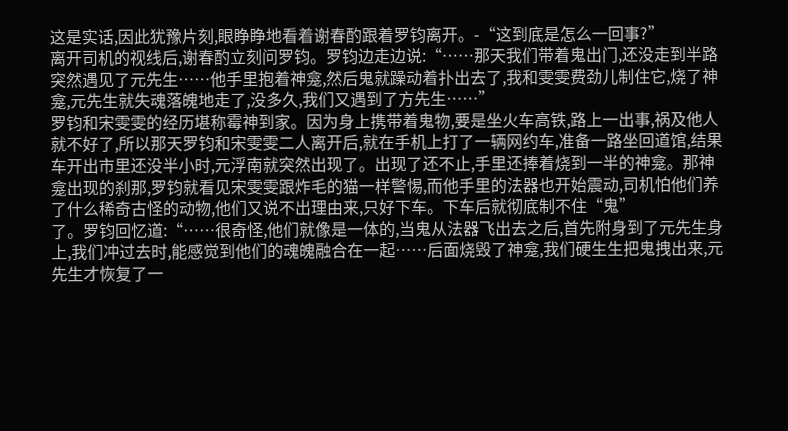这是实话,因此犹豫片刻,眼睁睁地看着谢春酌跟着罗钧离开。-“这到底是怎么一回事?”
离开司机的视线后,谢春酌立刻问罗钧。罗钧边走边说:“……那天我们带着鬼出门,还没走到半路突然遇见了元先生……他手里抱着神龛,然后鬼就躁动着扑出去了,我和雯雯费劲儿制住它,烧了神龛,元先生就失魂落魄地走了,没多久,我们又遇到了方先生……”
罗钧和宋雯雯的经历堪称霉神到家。因为身上携带着鬼物,要是坐火车高铁,路上一出事,祸及他人就不好了,所以那天罗钧和宋雯雯二人离开后,就在手机上打了一辆网约车,准备一路坐回道馆,结果车开出市里还没半小时,元浮南就突然出现了。出现了还不止,手里还捧着烧到一半的神龛。那神龛出现的刹那,罗钧就看见宋雯雯跟炸毛的猫一样警惕,而他手里的法器也开始震动,司机怕他们养了什么稀奇古怪的动物,他们又说不出理由来,只好下车。下车后就彻底制不住“鬼”
了。罗钧回忆道:“……很奇怪,他们就像是一体的,当鬼从法器飞出去之后,首先附身到了元先生身上,我们冲过去时,能感觉到他们的魂魄融合在一起……后面烧毁了神龛,我们硬生生把鬼拽出来,元先生才恢复了一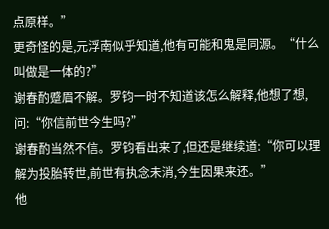点原样。”
更奇怪的是,元浮南似乎知道,他有可能和鬼是同源。“什么叫做是一体的?”
谢春酌蹙眉不解。罗钧一时不知道该怎么解释,他想了想,问:“你信前世今生吗?”
谢春酌当然不信。罗钧看出来了,但还是继续道:“你可以理解为投胎转世,前世有执念未消,今生因果来还。”
他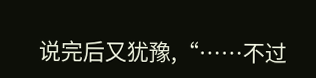说完后又犹豫,“……不过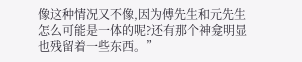像这种情况又不像,因为傅先生和元先生怎么可能是一体的呢?还有那个神龛明显也残留着一些东西。”